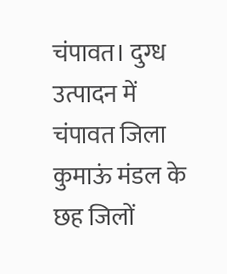चंपावत। दुग्ध उत्पादन में चंपावत जिला कुमाऊं मंडल के छह जिलों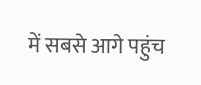में सबसे आगे पहुंच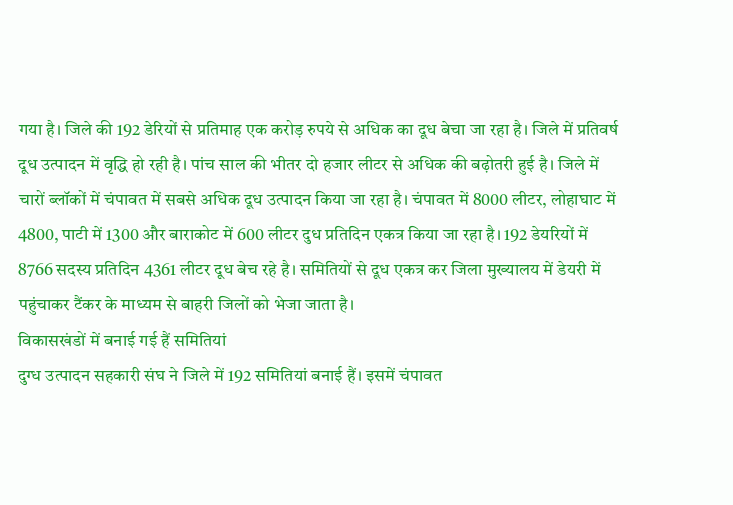गया है। जिले की 192 डेरियों से प्रतिमाह एक करोड़ रुपये से अधिक का दूध बेचा जा रहा है। जिले में प्रतिवर्ष दूध उत्पादन में वृद्धि हो रही है। पांच साल की भीतर दो हजार लीटर से अधिक की बढ़ोतरी हुई है। जिले में चारों ब्लॉकों में चंपावत में सबसे अधिक दूध उत्पादन किया जा रहा है। चंपावत में 8000 लीटर, लोहाघाट में 4800, पाटी में 1300 और बाराकोट में 600 लीटर दुध प्रतिदिन एकत्र किया जा रहा है। 192 डेयरियों में 8766 सदस्य प्रतिदिन 4361 लीटर दूध बेच रहे है। समितियों से दूध एकत्र कर जिला मुख्यालय में डेयरी में पहुंचाकर टैंकर के माध्यम से बाहरी जिलों को भेजा जाता है।
विकासखंडों में बनाई गई हैं समितियां
दुग्ध उत्पादन सहकारी संघ ने जिले में 192 समितियां बनाई हैं। इसमें चंपावत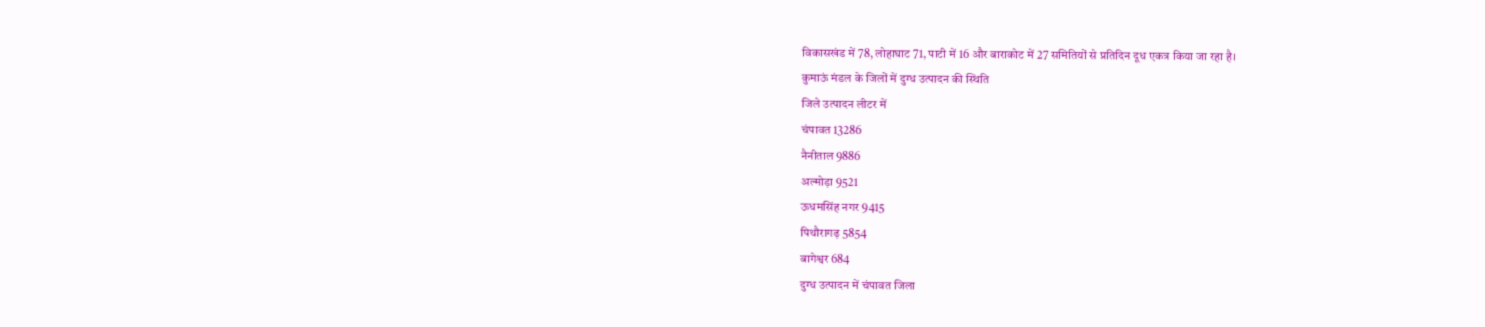विकासखंड में 78, लोहाघाट 71, पाटी में 16 और बाराकोट में 27 समितियों से प्रतिदिन दूध एकत्र किया जा रहा है।
कुमाऊं मंडल के जिलों में दुग्ध उत्पादन की स्थिति
जिले उत्पादन लीटर में
चंपावत 13286
नैनीताल 9886
अल्मोड़ा 9521
ऊधमसिंह नगर 9415
पिथौरागढ़ 5854
बागेश्वर 684
दुग्ध उत्पादन में चंपावत जिला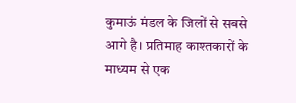कुमाऊं मंडल के जिलों से सबसे आगे है। प्रतिमाह काश्तकारों के माध्यम से एक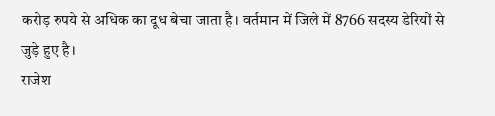करोड़ रुपये से अधिक का दूध बेचा जाता है। वर्तमान में जिले में 8766 सदस्य डेरियों से जुड़े हुए है।
राजेश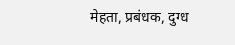मेहता, प्रबंधक, दुग्ध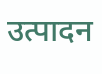उत्पादन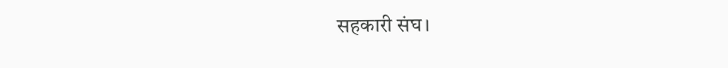सहकारी संघ।